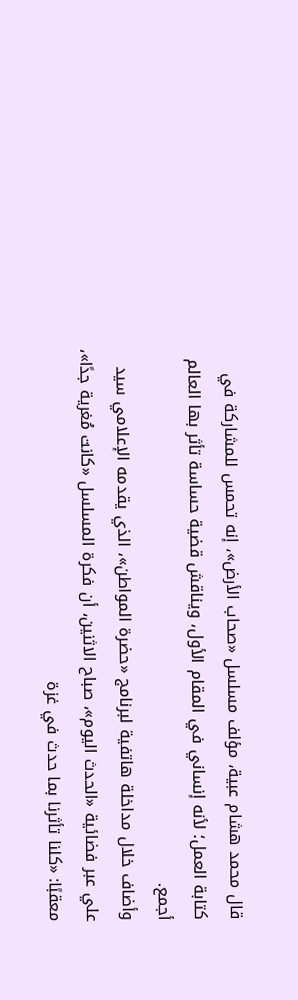قال محمد هشام عبية، مؤلف مسلسل «صحاب الأرض»، إنه تحمس للمشاركة في كتابة العمل؛ لأنه إنساني في المقام الأول، ويناقش قضية حساسة تأثر بها العالم أجمع.
وأضاف خلال مداخلة هاتفية لبرنامج «حضرة المواطن»، الذي يقدمه الإعلامي سيد علي عبر فضائية «الحدث اليوم»، صباح الاثنين، أن فكرة المسلسل «كانت مُغرية جدًا»، معقبًا: «كلنا تأثرنا بما حدث في غزة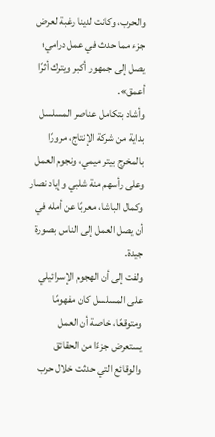والحرب، وكانت لدينا رغبة لعرض جزء مما حدث في عمل درامي؛ يصل إلى جمهور أكبر ويترك أثرًا أعمق».
وأشاد بتكامل عناصر المسلسل بداية من شركة الإنتاج، مرورًا بالمخرج بيتر ميمي، ونجوم العمل وعلى رأسهم منة شلبي وإياد نصار وكمال الباشا، معربًا عن أمله في أن يصل العمل إلى الناس بصورة جيدة.
ولفت إلى أن الهجوم الإسرائيلي على المسلسل كان مفهومًا ومتوقعًا، خاصة أن العمل يستعرض جزءًا من الحقائق والوقائع التي حدثت خلال حرب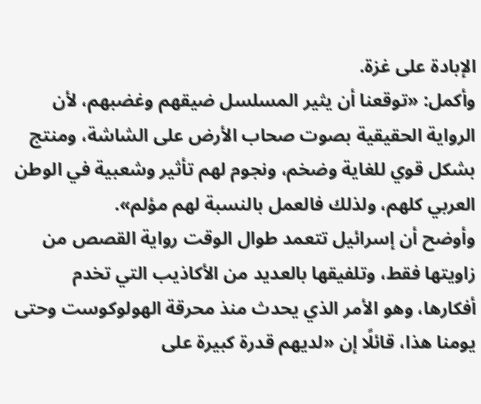الإبادة على غزة.
وأكمل: «توقعنا أن يثير المسلسل ضيقهم وغضبهم، لأن الرواية الحقيقية بصوت صحاب الأرض على الشاشة، ومنتج بشكل قوي للغاية وضخم، ونجوم لهم تأثير وشعبية في الوطن العربي كلهم، ولذلك فالعمل بالنسبة لهم مؤلم».
وأوضح أن إسرائيل تتعمد طوال الوقت رواية القصص من زاويتها فقط، وتلفيقها بالعديد من الأكاذيب التي تخدم أفكارها، وهو الأمر الذي يحدث منذ محرقة الهولوكوست وحتى يومنا هذا، قائلًا إن «لديهم قدرة كبيرة على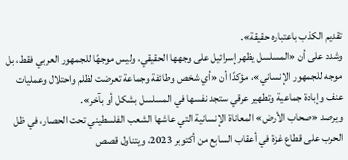تقديم الكذب باعتباره حقيقة».
وشدد على أن «المسلسل يظهر إسرائيل على وجهها الحقيقي، وليس موجهًا للجمهور العربي فقط، بل موجه للجمهور الإنساني»، مؤكدًا أن «أي شخص وطائفة وجماعة تعرضت لظلم واحتلال وعمليات عنف وإبادة جماعية وتطهير عرقي ستجد نفسها في المسلسل بشكل أو بآخر».
ويرصد «صحاب الأرض» المعاناة الإنسانية التي عاشها الشعب الفلسطيني تحت الحصار، في ظل الحرب على قطاع غزة في أعقاب السابع من أكتوبر 2023، ويتناول قصص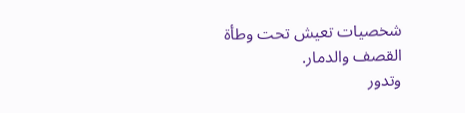شخصيات تعيش تحت وطأة القصف والدمار.
وتدور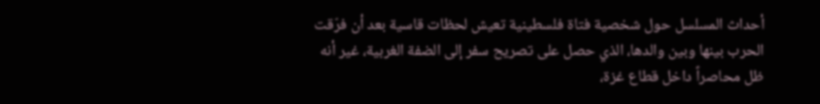أحداث المسلسل حول شخصية فتاة فلسطينية تعيش لحظات قاسية بعد أن فرّقت الحرب بينها وبين والدها، الذي حصل على تصريح سفر إلى الضفة الغربية، غير أنه ظل محاصراً داخل قطاع غزة،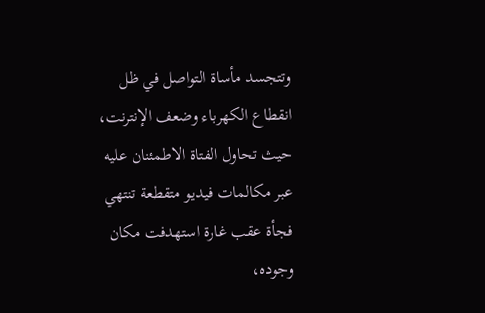وتتجسد مأساة التواصل في ظل انقطاع الكهرباء وضعف الإنترنت، حيث تحاول الفتاة الاطمئنان عليه عبر مكالمات فيديو متقطعة تنتهي فجأة عقب غارة استهدفت مكان وجوده،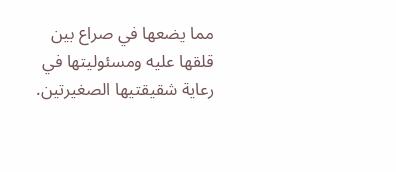مما يضعها في صراع بين قلقها عليه ومسئوليتها في رعاية شقيقتيها الصغيرتين.